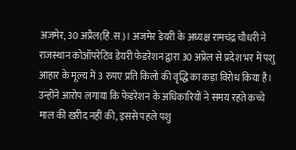अजमेर, 30 अप्रैल(हि.स.)। अजमेर डेयरी के अध्यक्ष रामचंद्र चौधरी ने राजस्थान कोऑपरेटिव डेयरी फेडरेशन द्वारा 30 अप्रेल से प्रदेश भर में पशु आहार के मूल्य में 3 रुपए प्रति किलो की वृद्धि का कड़ा विरोध किया है। उन्होंने आरोप लगाया कि फेडरेशन के अधिकारियों ने समय रहते कच्चे माल की खरीद नहीं की, इससे पहले पशु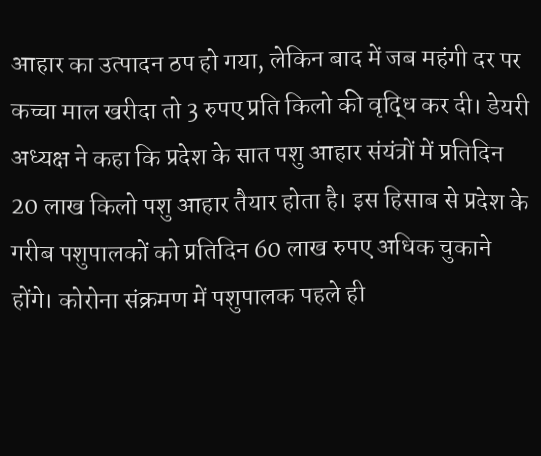आहार का उत्पादन ठप हो गया, लेकिन बाद में जब महंगी दर पर कच्चा माल खरीदा तो 3 रुपए प्रति किलो की वृद्धि कर दी। डेयरी अध्यक्ष ने कहा कि प्रदेश के सात पशु आहार संयंत्रों में प्रतिदिन 20 लाख किलो पशु आहार तैयार होता है। इस हिसाब से प्रदेश के गरीब पशुपालकों को प्रतिदिन 60 लाख रुपए अधिक चुकाने होंगे। कोरोना संक्रमण में पशुपालक पहले ही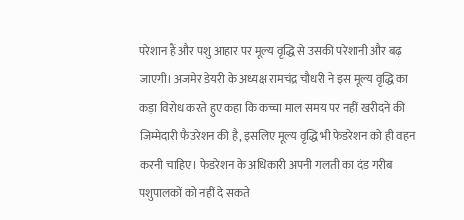परेशान हैं और पशु आहार पर मूल्य वृद्धि से उसकी परेशानी और बढ़ जाएगी। अजमेर डेयरी के अध्यक्ष रामचंद्र चौधरी ने इस मूल्य वृद्धि का कड़ा विरोध करते हुए कहा कि कच्चा माल समय पर नहीं खरीदने की जिम्मेदारी फैउरेशन की है, इसलिए मूल्य वृद्धि भी फेडरेशन को ही वहन करनी चाहिए। फेडरेशन के अधिकारी अपनी गलती का दंड गरीब पशुपालकों को नहीं दे सकते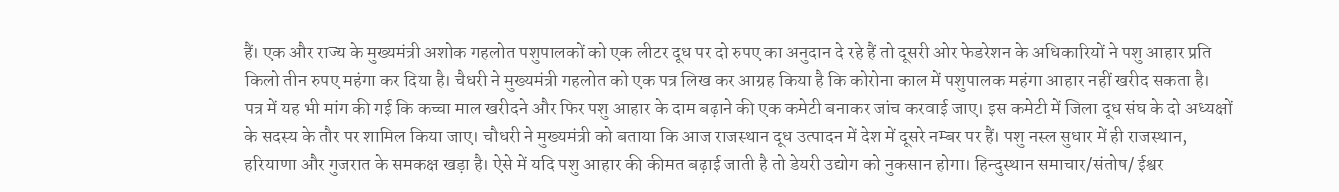हैं। एक और राज्य के मुख्यमंत्री अशोक गहलोत पशुपालकों को एक लीटर दूध पर दो रुपए का अनुदान दे रहे हैं तो दूसरी ओर फेडरेशन के अधिकारियों ने पशु आहार प्रति किलो तीन रुपए महंगा कर दिया है। चैधरी ने मुख्यमंत्री गहलोत को एक पत्र लिख कर आग्रह किया है कि कोरोना काल में पशुपालक महंगा आहार नहीं खरीद सकता है। पत्र में यह भी मांग की गई कि कच्चा माल खरीदने और फिर पशु आहार के दाम बढ़ाने की एक कमेटी बनाकर जांच करवाई जाए। इस कमेटी में जिला दूध संघ के दो अध्यक्षों के सदस्य के तौर पर शामिल किया जाए। चौधरी ने मुख्यमंत्री को बताया कि आज राजस्थान दूध उत्पादन में देश में दूसरे नम्बर पर हैं। पशु नस्ल सुधार में ही राजस्थान, हरियाणा और गुजरात के समकक्ष खड़ा है। ऐसे में यदि पशु आहार की कीमत बढ़ाई जाती है तो डेयरी उद्योग को नुकसान होगा। हिन्दुस्थान समाचार/संतोष/ ईश्वर